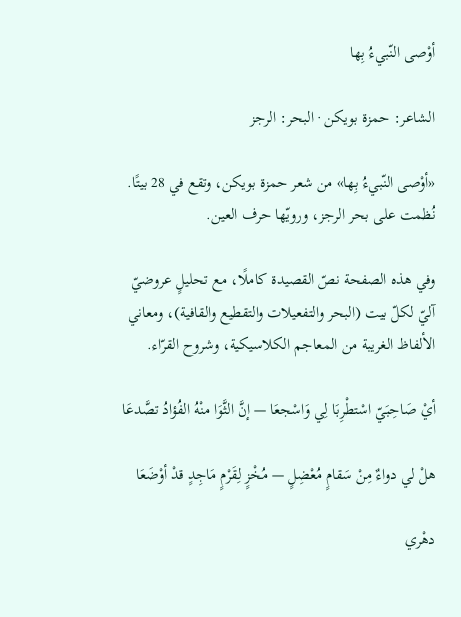أوْصى النّبيءُ بِها

الشاعر: حمزة بويكن · البحر: الرجز

«أوْصى النّبيءُ بِها» من شعر حمزة بويكن، وتقع في 28 بيتًا. نُظمت على بحر الرجز، ورويّها حرف العين.

وفي هذه الصفحة نصّ القصيدة كاملًا، مع تحليلٍ عروضيّ آليّ لكلّ بيت (البحر والتفعيلات والتقطيع والقافية)، ومعاني الألفاظ الغريبة من المعاجم الكلاسيكية، وشروح القرّاء.

أيْ صَاحِبَيّ اسْتطْرِبَا لِي وَاسْجعَا — إنَّ الثَّوَا منْهُ الفُؤادُ تصَّدعَا

هلْ لي دواءٌ مِنْ سَقامٍ مُعْضِلٍ — مُخْزٍ لِقَرْمٍ مَاجِدٍ قدْ أوْضَعَا

دهْري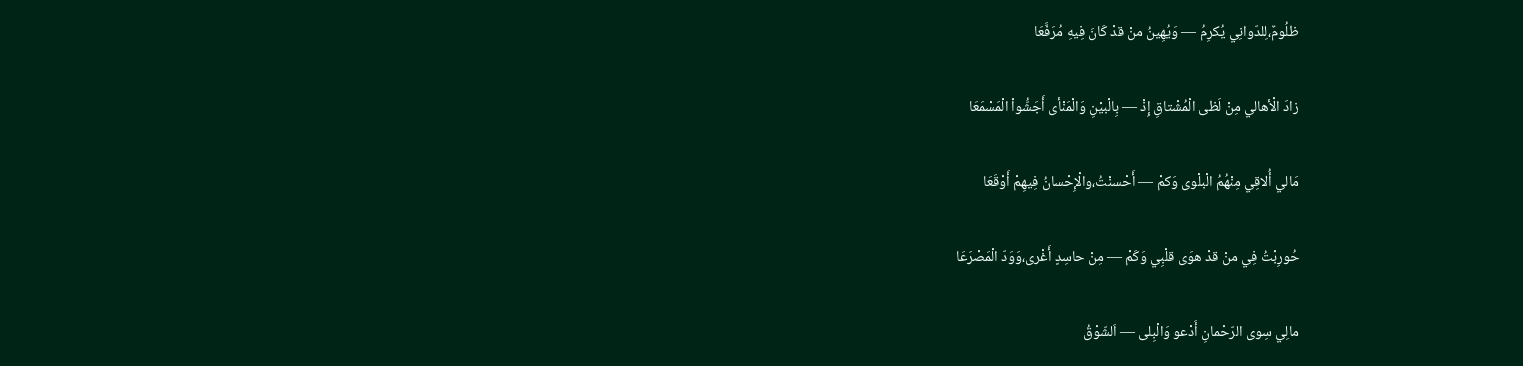ظلُومٌ،لِلدّوانِي يُكرِمُ — وَيُهِينُ منْ قدْ كَانَ فِيهِ مُرَفَّعَا

زادَ الْأهالي مِنْ لَظى الْمُشْتاقِ إِذْ — بِالْبيْنِ وَالْمَنْأى أَجَشُّواْ الْمَسْمَعَا

مَالي أُلاقِي مِنْهُمُ الْبلْوى وَكمْ — أَحْسنْتُ،والْإِحْسانُ فِيهِمْ أَوْقَعَا

حُورِبْتُ فِي منْ قدْ هوَى قلْبِي وَكَمْ — مِنْ حاسِدٍ أَغْرى،وَوَدّ الْمَصْرَعَا

مالِي سِوى الرّحْمانِ أَدْعو وَالْبِلى — اَلشّوْقُ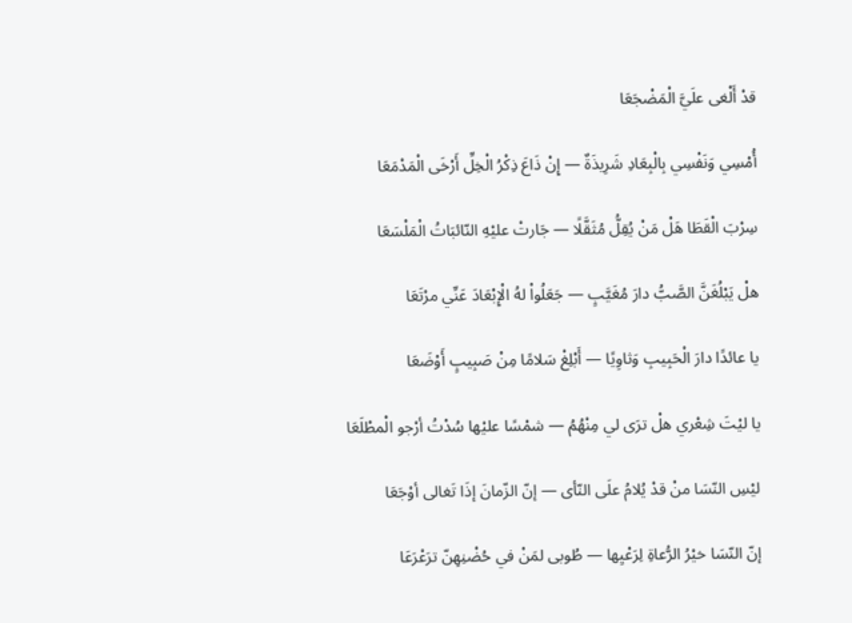قدْ أَلْغى علَيَّ الْمَضْجَعَا

أُمْسِي وَنَفْسِي بِالْبِعَادِ شَرِيذَةٌ — إِنْ ذَاعَ ذِكْرُ الْخِلِّ أَرْخَى الْمَدْمَعَا

سِرْبَ الْقَطَا هَلْ مَنْ يُقِلُّ مُثَقَّلًا — جَارتْ عليْهِ النّائبَاتُ الْمَلْسَعَا

هلْ يَبْلُغَنَّ الصَّبُّ دارَ مُغَيَّبٍ — جَعَلُواْ لهُ الْإِبْعَادَ عَنِّي مرْتَعَا

يا عائدًا دارَ الْحَبِيبِ وَثاوِيًا — أَبْلِغْ سَلامًا مِنْ صَبِيبٍ أَوْضَعَا

يا ليْتَ شِعْري هلْ ترَى لي مِنْهُمُ — شمْسًا عليْها سُدْتُ أرْجو الْمطْلَعَا

ليْسِ النّسَا منْ قدْ يُلامُ علَى النّأى — إنّ الزّمانَ إذَا تَغالى أوْجَعَا

إنّ النّسَا خيْرُ الرُّعاةِ لِرَعْيِها — طُوبى لمَنْ في حُضْنِهِنّ ترَعْرَعَا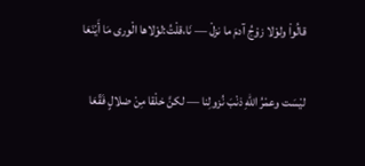قالُواْ ولوْلا زوْجُ آدمَ ما نزلْ — نَا،قلْتُ:لوْلاها الْورى مَا أَيْنَعَا

ليْسَت وعمْرُ اللّهِ ذنْبَ نُزولِنا — لكنَّ خلْقا مِنْ ضلالٍ فَقّعَا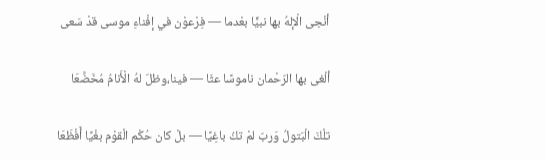أنْجى الْإلهُ بها نبيٍّا بعْدما — فِرْعوْن في إفْناءِ موسى قدْ سَعى

ألْغى بها الرّحْمان ناموسًا عثَا — فينا،وظلّ لهُ الْأَنامُ مُخَضَّعَا

تلْكَ الْبَتولُ وَربّ لمْ تكُ باغِيًا — بلْ كان حُكْم الْقوْم بغْيًا أَفْظَعَا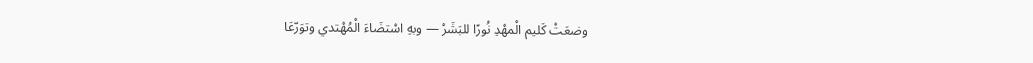وضعَتْ كَليم الْمهْدِ نُورًا للبَشَرْ — وبهِ اسْتضَاءَ الْمُهْتدي وتوَرّعَا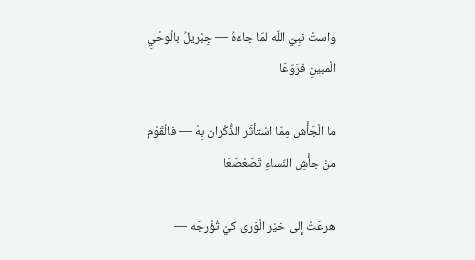واستْ نبِيّ اللّه لمّا جاءَهُ — جِبْريلُ بالْوحْيِ الْمبينِ فرَوّعَا

ما الْجَأْش مِمّا اسْتأثَر الذُّكْران بِهْ — فالْقَوْم منْ جأْشِ النّساءِ تَصَعْصَعَا

هرعَتْ إلى خيْر الْوَرى كيْ تُؤْرجَه —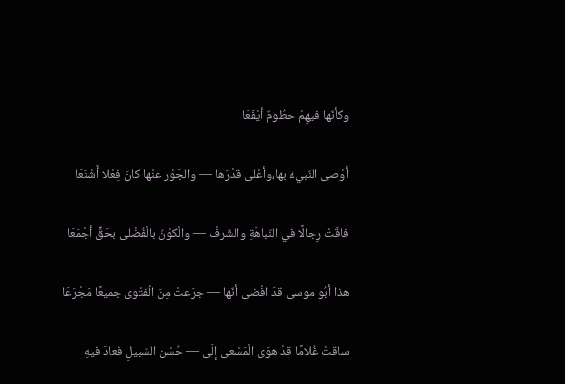وكأنّها فيهِمْ حطُومٌ أيْفَعَا

أوْصى النّبيءُ بها،وأعْلى قدْرَها — والجَوْر عنْها كانَ فِعْلا أَشْنَعَا

فاقَتْ رِجالًا في النّباهَةِ والشّرفْ — والْكوْنُ بالْفُضْلى بحَقٍّ أجْمَعَا

هذا أبُو موسى قدَ افْضى أنّها — جرَعتْ مِنَ الْفتْوى جميعًا مَجْرَعَا

ساقتْ غُلامًا قدْ هوَى الْمَسْعى إلَى — حُسْن السّبيلِ فعادَ فيهِ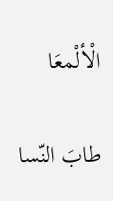الْألْمعَا

طابَ النّسا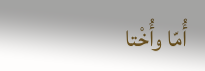أُمّا وأُخْتا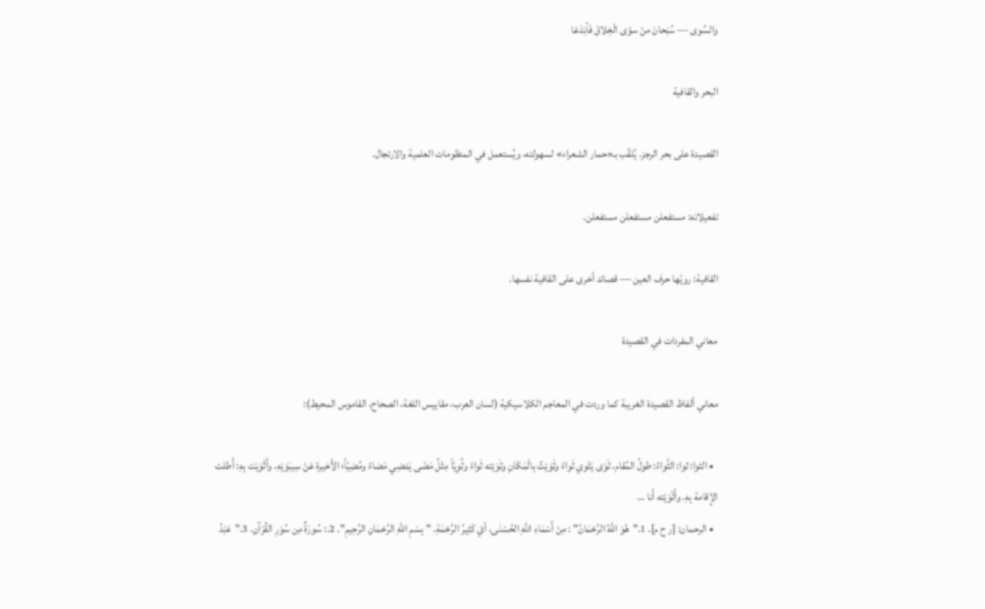والسِّوى — سُبْحانَ منْ سوّى الْخِلاقَ فَأبْدَعَا

البحر والقافية

القصيدة على بحر الرجز. يُلقّب بـ«حمار الشعراء» لسهولته، ويُستعمل في المنظومات العلمية والارتجال.

تفعيلاته: مستفعلن مستفعلن مستفعلن.

القافية: رويّها حرف العين — قصائد أخرى على القافية نفسها.

معاني المفردات في القصيدة

معاني ألفاظ القصيدة الغريبة كما وردت في المعاجم الكلاسيكية (لسان العرب، مقاييس اللغة، الصحاح، القاموس المحيط):

  • الثوا: ثوا: الثَّواءُ: طولُ المُقام، ثَوَى يَثْوي ثَواءً وثَوَيْتُ بِالْمَكَانِ وثَوَيْته ثَواءً وثُوِيّاً مِثْلُ مَضَى يَمْضِي مَضاءً ومُضِيّاً؛ الأَخيرة عَنْ سِيبَوَيْهِ، وأَثْوَيْت بِهِ: أَطلت الإِقامة بِهِ. وأَثْوَيْته أَنا …
  • الرحمان: [ر ح م]. 1."هُوَ اللَّهُ الرَّحْمَانُ" : مِنْ أَسْمَاءِ اللَّهِ الحُسْنَى، أيْ كَثِيرُ الرَّحْمَةِ. "بِسْمِ اللَّهِ الرَّحْمَانِ الرَّحِيمِ". 2.: سُورَةٌ مِن سُوَرِ القُرْآنِ. 3."عَبْدُ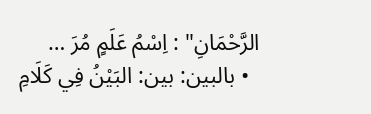الرَّحْمَانِ" : اِسْمُ عَلَمٍ مُرَ …
  • بالبين: بين: البَيْنُ فِي كَلَامِ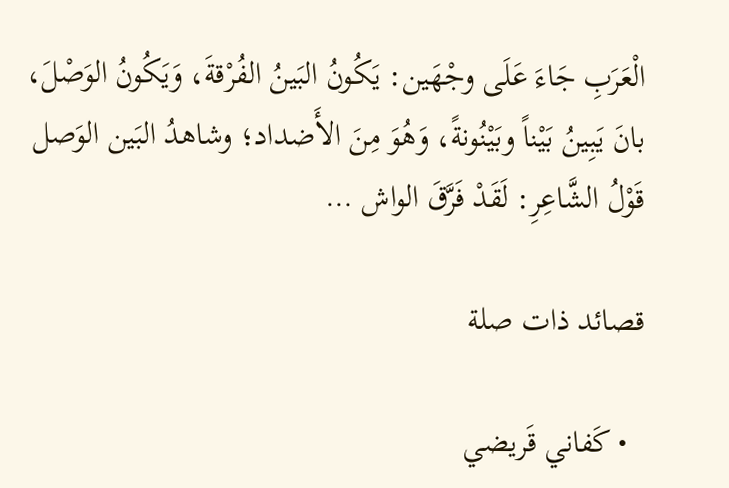الْعَرَبِ جَاءَ عَلَى وجْهَين: يَكُونُ البَينُ الفُرْقةَ، وَيَكُونُ الوَصْلَ، بانَ يَبِينُ بَيْناً وبَيْنُونةً، وَهُوَ مِنَ الأَضداد؛ وشاهدُ البَين الوَصل قَوْلُ الشَّاعِرِ: لَقَدْ فَرَّقَ الواش …

قصائد ذات صلة

  • كَفاني قَريضي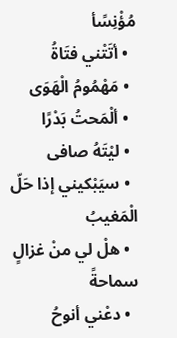مُؤْنِسًأ
  • أتَتْني فتَاةُ
  • مَهْمُومُ الْهَوَى
  • ألْمَحتُ بَدْرًا
  • ليْتَهُ صافى
  • سيَبْكيني إذا حَلّ الْمَغيبُ
  • هلْ لي منْ غزالٍ سماحةً
  • دعْني أنوحُ